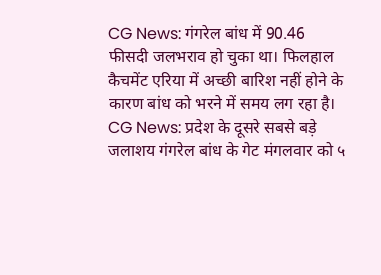CG News: गंगरेल बांध में 90.46 फीसदी जलभराव हो चुका था। फिलहाल कैचमेंट एरिया में अच्छी बारिश नहीं होने के कारण बांध को भरने में समय लग रहा है।
CG News: प्रदेश के दूसरे सबसे बड़े जलाशय गंगरेल बांध के गेट मंगलवार को ५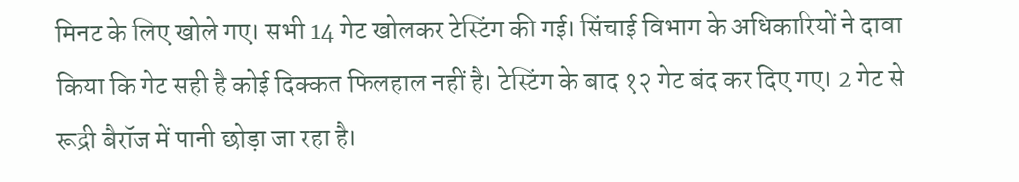मिनट के लिए खोले गए। सभी 14 गेट खोलकर टेस्टिंग की गई। सिंचाई विभाग के अधिकारियों ने दावा किया कि गेट सही है कोई दिक्कत फिलहाल नहीं है। टेस्टिंग के बाद १२ गेट बंद कर दिए गए। 2 गेट से रूद्री बैरॉज में पानी छोड़ा जा रहा है।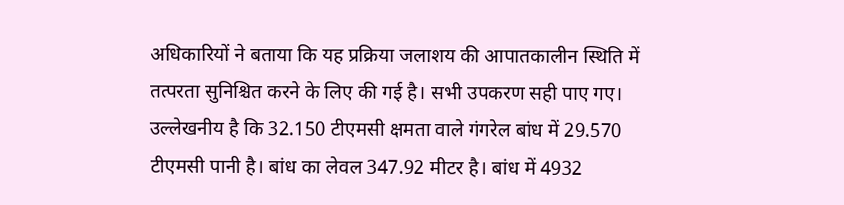अधिकारियों ने बताया कि यह प्रक्रिया जलाशय की आपातकालीन स्थिति में तत्परता सुनिश्चित करने के लिए की गई है। सभी उपकरण सही पाए गए।
उल्लेखनीय है कि 32.150 टीएमसी क्षमता वाले गंगरेल बांध में 29.570 टीएमसी पानी है। बांध का लेवल 347.92 मीटर है। बांध में 4932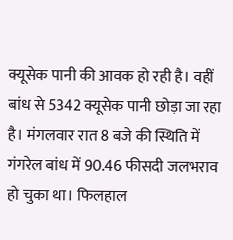क्यूसेक पानी की आवक हो रही है। वहीं बांध से 5342 क्यूसेक पानी छोड़ा जा रहा है। मंगलवार रात 8 बजे की स्थिति में गंगरेल बांध में 90.46 फीसदी जलभराव हो चुका था। फिलहाल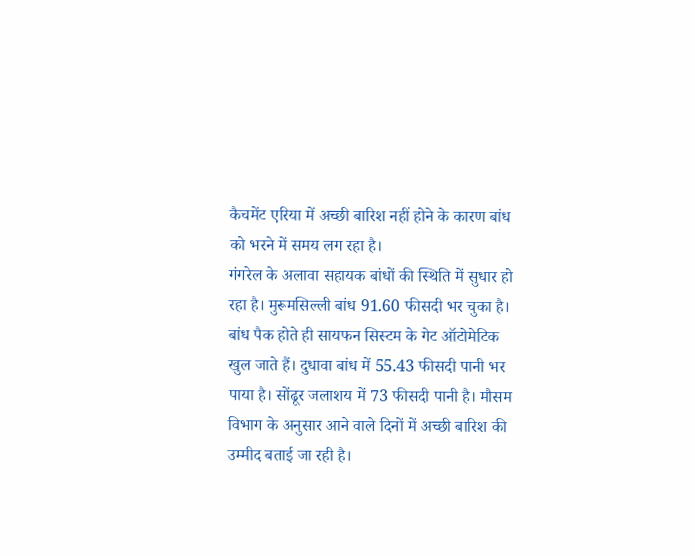कैचमेंट एरिया में अच्छी बारिश नहीं होने के कारण बांध को भरने में समय लग रहा है।
गंगरेल के अलावा सहायक बांधों की स्थिति में सुधार हो रहा है। मुरूमसिल्ली बांध 91.60 फीसदी भर चुका है। बांध पैक होते ही सायफन सिस्टम के गेट ऑटोमेटिक खुल जाते हैं। दुधावा बांध में 55.43 फीसदी पानी भर पाया है। सोंढूर जलाशय में 73 फीसदी पानी है। मौसम विभाग के अनुसार आने वाले दिनों में अच्छी बारिश की उम्मीद बताई जा रही है।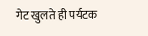गेट खुलते ही पर्यटक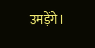उमड़ेंगे।